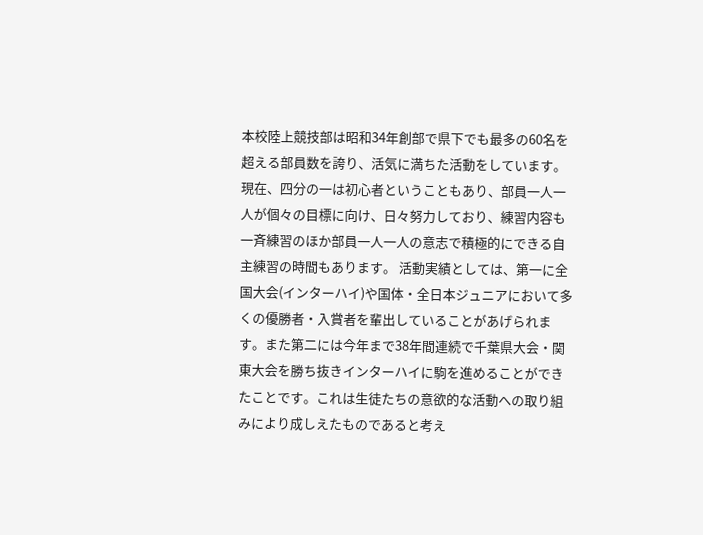本校陸上競技部は昭和34年創部で県下でも最多の60名を超える部員数を誇り、活気に満ちた活動をしています。現在、四分の一は初心者ということもあり、部員一人一人が個々の目標に向け、日々努力しており、練習内容も一斉練習のほか部員一人一人の意志で積極的にできる自主練習の時間もあります。 活動実績としては、第一に全国大会(インターハイ)や国体・全日本ジュニアにおいて多くの優勝者・入賞者を輩出していることがあげられます。また第二には今年まで38年間連続で千葉県大会・関東大会を勝ち抜きインターハイに駒を進めることができたことです。これは生徒たちの意欲的な活動への取り組みにより成しえたものであると考え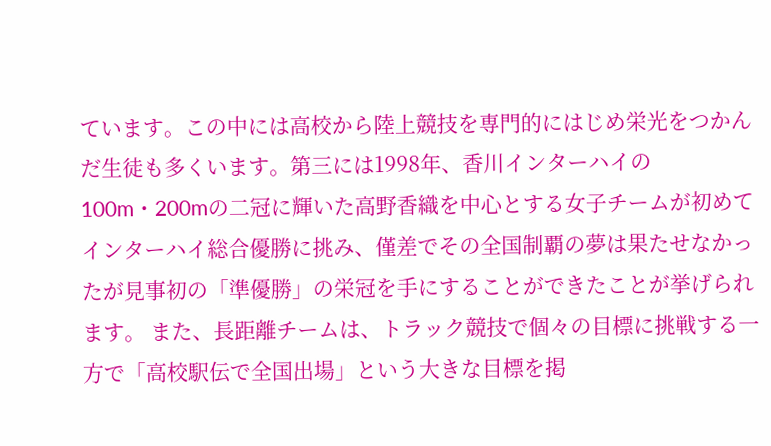ています。この中には高校から陸上競技を専門的にはじめ栄光をつかんだ生徒も多くいます。第三には1998年、香川インターハイの100m・200mの二冠に輝いた高野香織を中心とする女子チームが初めてインターハイ総合優勝に挑み、僅差でその全国制覇の夢は果たせなかったが見事初の「準優勝」の栄冠を手にすることができたことが挙げられます。 また、長距離チームは、トラック競技で個々の目標に挑戦する一方で「高校駅伝で全国出場」という大きな目標を掲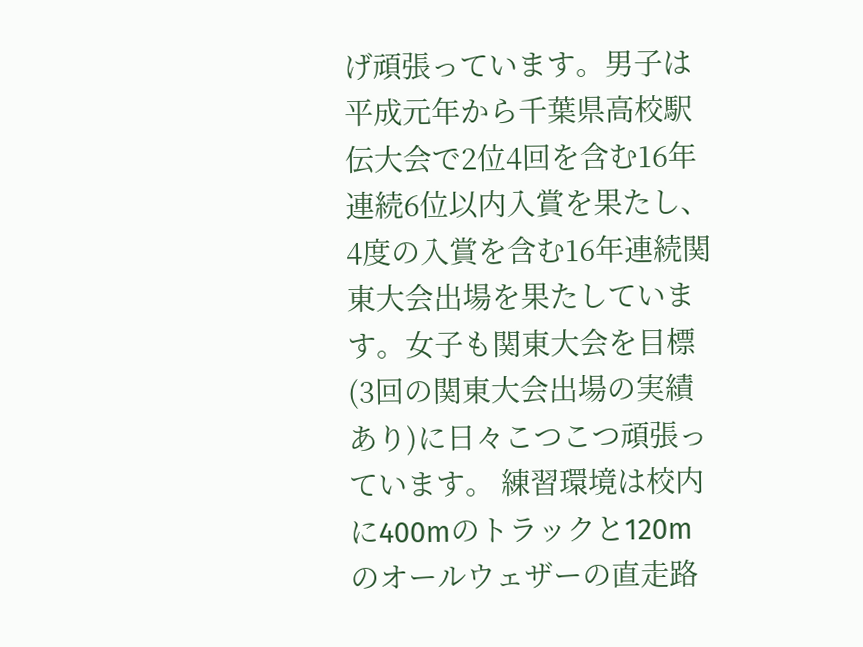げ頑張っています。男子は平成元年から千葉県高校駅伝大会で2位4回を含む16年連続6位以内入賞を果たし、4度の入賞を含む16年連続関東大会出場を果たしています。女子も関東大会を目標(3回の関東大会出場の実績あり)に日々こつこつ頑張っています。 練習環境は校内に400mのトラックと120mのオールウェザーの直走路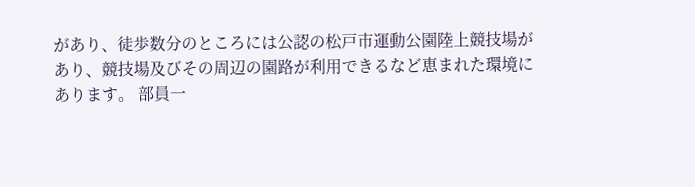があり、徒歩数分のところには公認の松戸市運動公園陸上競技場があり、競技場及びその周辺の園路が利用できるなど恵まれた環境にあります。 部員一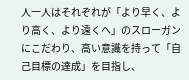人一人はそれぞれが「より早く、より高く、より遠くへ」のスローガンにこだわり、高い意識を持って「自己目標の達成」を目指し、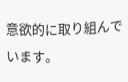意欲的に取り組んでいます。